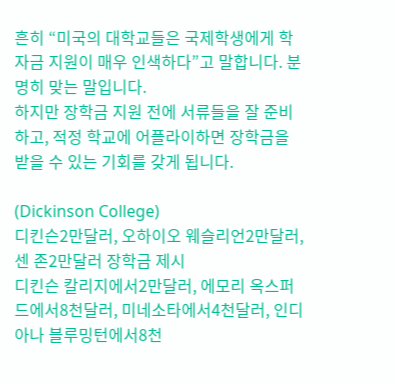흔히 “미국의 대학교들은 국제학생에게 학자금 지원이 매우 인색하다”고 말합니다. 분명히 맞는 말입니다.
하지만 장학금 지원 전에 서류들을 잘 준비하고, 적정 학교에 어플라이하면 장학금을 받을 수 있는 기회를 갖게 됩니다.

(Dickinson College)
디킨슨2만달러, 오하이오 웨슬리언2만달러, 센 존2만달러 장학금 제시
디킨슨 칼리지에서2만달러, 에모리 옥스퍼드에서8천달러, 미네소타에서4천달러, 인디아나 블루밍턴에서8천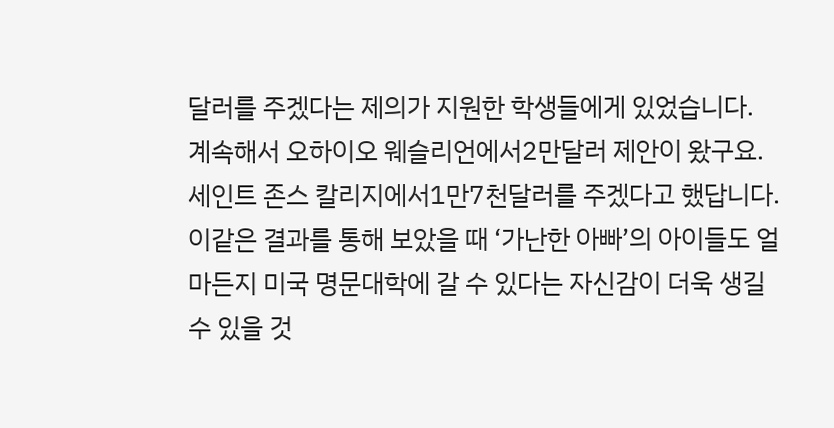달러를 주겠다는 제의가 지원한 학생들에게 있었습니다.
계속해서 오하이오 웨슬리언에서2만달러 제안이 왔구요. 세인트 존스 칼리지에서1만7천달러를 주겠다고 했답니다.
이같은 결과를 통해 보았을 때 ‘가난한 아빠’의 아이들도 얼마든지 미국 명문대학에 갈 수 있다는 자신감이 더욱 생길 수 있을 것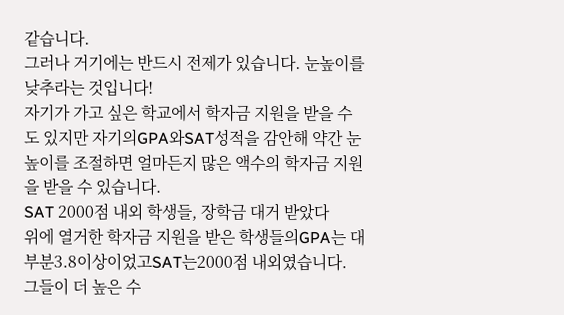같습니다.
그러나 거기에는 반드시 전제가 있습니다. 눈높이를 낮추라는 것입니다!
자기가 가고 싶은 학교에서 학자금 지원을 받을 수도 있지만 자기의GPA와SAT성적을 감안해 약간 눈높이를 조절하면 얼마든지 많은 액수의 학자금 지원을 받을 수 있습니다.
SAT 2000점 내외 학생들, 장학금 대거 받았다
위에 열거한 학자금 지원을 받은 학생들의GPA는 대부분3.8이상이었고SAT는2000점 내외였습니다.
그들이 더 높은 수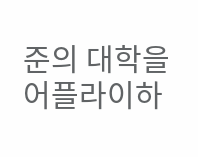준의 대학을 어플라이하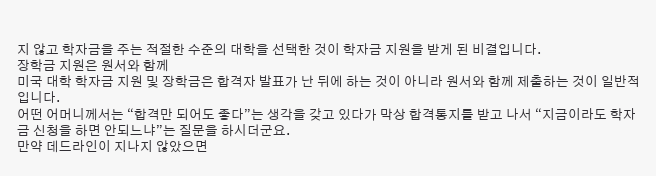지 않고 학자금을 주는 적절한 수준의 대학을 선택한 것이 학자금 지원을 받게 된 비결입니다.
장학금 지원은 원서와 함께
미국 대학 학자금 지원 및 장학금은 합격자 발표가 난 뒤에 하는 것이 아니라 원서와 함께 제출하는 것이 일반적입니다.
어떤 어머니께서는 “합격만 되어도 좋다”는 생각을 갖고 있다가 막상 합격통지를 받고 나서 “지금이라도 학자금 신청을 하면 안되느냐”는 질문을 하시더군요.
만약 데드라인이 지나지 않았으면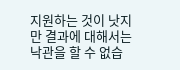지원하는 것이 낫지만 결과에 대해서는 낙관을 할 수 없습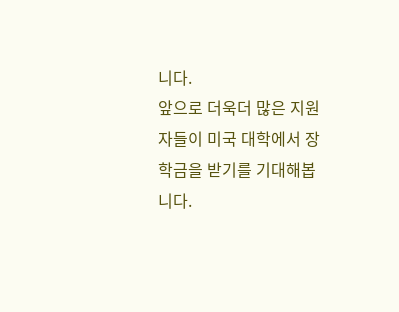니다.
앞으로 더욱더 많은 지원자들이 미국 대학에서 장학금을 받기를 기대해봅니다.